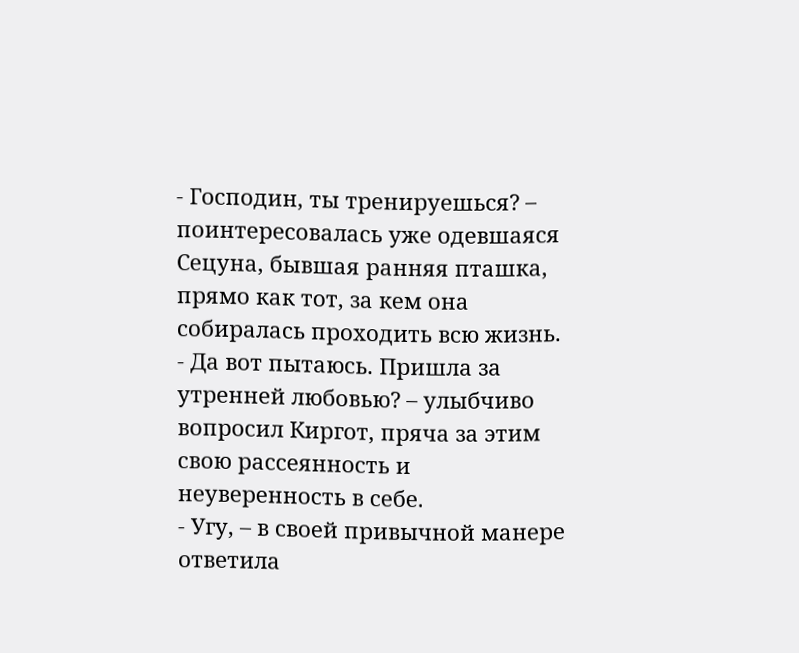- Господин, ты тренируешься? – поинтересовалась уже одевшаяся Сецуна, бывшая ранняя пташка, прямо как тот, за кем она собиралась проходить всю жизнь.
- Да вот пытаюсь. Пришла за утренней любовью? – улыбчиво вопросил Киргот, пряча за этим свою рассеянность и неуверенность в себе.
- Угу, – в своей привычной манере ответила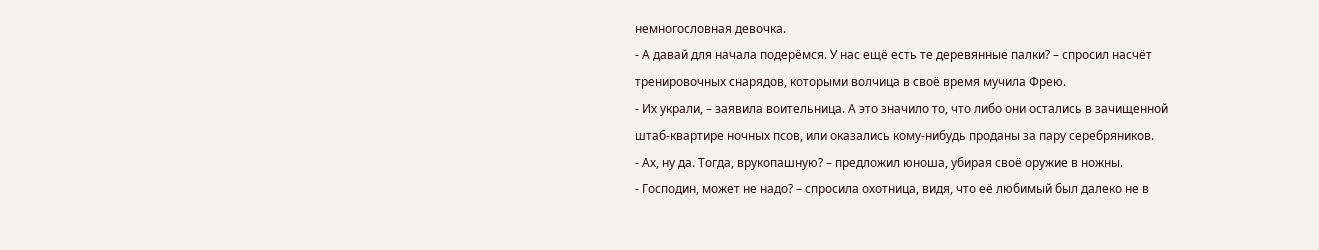немногословная девочка.
- А давай для начала подерёмся. У нас ещё есть те деревянные палки? – спросил насчёт тренировочных снарядов, которыми волчица в своё время мучила Фрею.
- Их украли, – заявила воительница. А это значило то, что либо они остались в зачищенной штаб-квартире ночных псов, или оказались кому-нибудь проданы за пару серебряников.
- Ах, ну да. Тогда, врукопашную? – предложил юноша, убирая своё оружие в ножны.
- Господин, может не надо? – спросила охотница, видя, что её любимый был далеко не в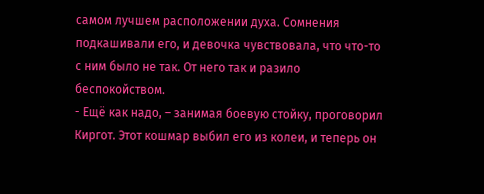самом лучшем расположении духа. Сомнения подкашивали его, и девочка чувствовала, что что-то с ним было не так. От него так и разило беспокойством.
- Ещё как надо, – занимая боевую стойку, проговорил Киргот. Этот кошмар выбил его из колеи, и теперь он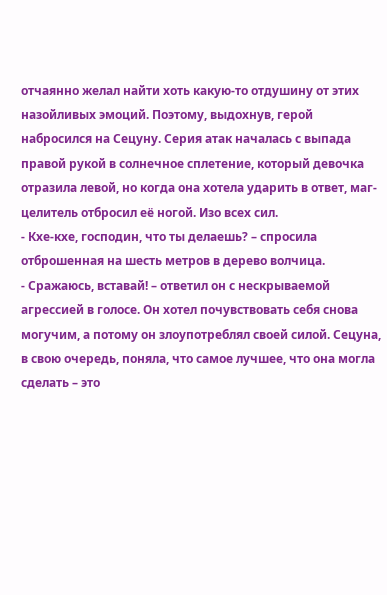отчаянно желал найти хоть какую-то отдушину от этих назойливых эмоций. Поэтому, выдохнув, герой набросился на Сецуну. Серия атак началась с выпада правой рукой в солнечное сплетение, который девочка отразила левой, но когда она хотела ударить в ответ, маг-целитель отбросил её ногой. Изо всех сил.
- Кхе-кхе, господин, что ты делаешь? – спросила отброшенная на шесть метров в дерево волчица.
- Сражаюсь, вставай! – ответил он с нескрываемой агрессией в голосе. Он хотел почувствовать себя снова могучим, а потому он злоупотреблял своей силой. Сецуна, в свою очередь, поняла, что самое лучшее, что она могла сделать – это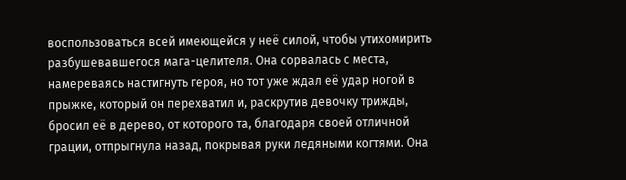воспользоваться всей имеющейся у неё силой, чтобы утихомирить разбушевавшегося мага-целителя. Она сорвалась с места, намереваясь настигнуть героя, но тот уже ждал её удар ногой в прыжке, который он перехватил и, раскрутив девочку трижды, бросил её в дерево, от которого та, благодаря своей отличной грации, отпрыгнула назад, покрывая руки ледяными когтями. Она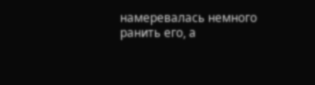намеревалась немного ранить его, а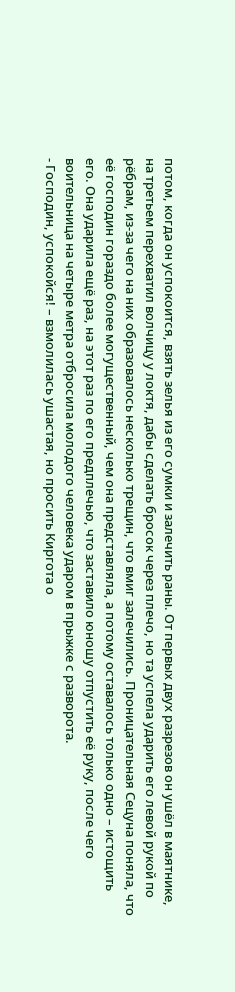потом, когда он успокоится, взять зелья из его сумки и залечить раны. От первых двух разрезов он ушёл в маятнике, на третьем перехватил волчицу у локтя, дабы сделать бросок через плечо, но та успела ударить его левой рукой по рёбрам, из-за чего на них образовалось несколько трещин, что вмиг залечились. Проницательная Сецуна поняла, что её господин гораздо более могущественный, чем она представляла, а потому оставалось только одно – истощить его. Она ударила ещё раз, на этот раз по его предплечью, что заставило юношу отпустить её руку, после чего воительница на четыре метра отбросила молодого человека ударом в прыжке с разворота.
- Господин, успокойся! – взмолилась ушастая, но просить Киргота о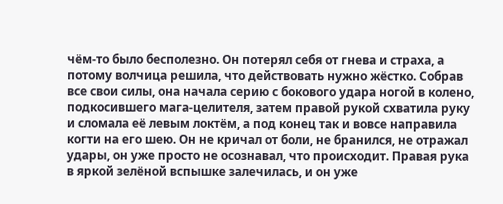чём-то было бесполезно. Он потерял себя от гнева и страха, а потому волчица решила, что действовать нужно жёстко. Собрав все свои силы, она начала серию с бокового удара ногой в колено, подкосившего мага-целителя, затем правой рукой схватила руку и сломала её левым локтём, а под конец так и вовсе направила когти на его шею. Он не кричал от боли, не бранился, не отражал удары, он уже просто не осознавал, что происходит. Правая рука в яркой зелёной вспышке залечилась, и он уже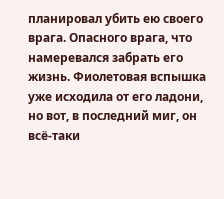планировал убить ею своего врага. Опасного врага, что намеревался забрать его жизнь. Фиолетовая вспышка уже исходила от его ладони, но вот, в последний миг, он всё-таки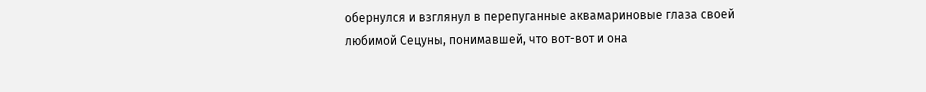обернулся и взглянул в перепуганные аквамариновые глаза своей любимой Сецуны, понимавшей, что вот-вот и она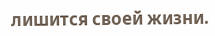лишится своей жизни.